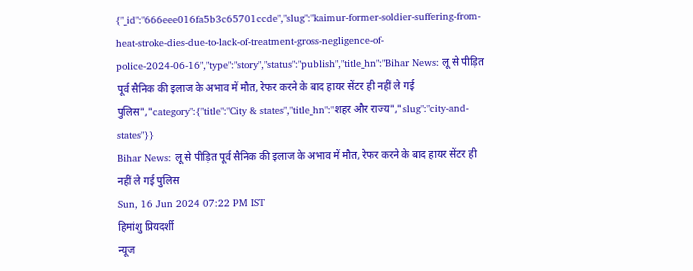{"_id":"666eee016fa5b3c65701ccde","slug":"kaimur-former-soldier-suffering-from-heat-stroke-dies-due-to-lack-of-treatment-gross-negligence-of-police-2024-06-16","type":"story","status":"publish","title_hn":"Bihar News: लू से पीड़ित पूर्व सैनिक की इलाज के अभाव में मौत, रेफर करने के बाद हायर सेंटर ही नहीं ले गई पुलिस","category":{"title":"City & states","title_hn":"शहर और राज्य","slug":"city-and-states"}}
Bihar News: लू से पीड़ित पूर्व सैनिक की इलाज के अभाव में मौत, रेफर करने के बाद हायर सेंटर ही नहीं ले गई पुलिस
Sun, 16 Jun 2024 07:22 PM IST
हिमांशु प्रियदर्शी
न्यूज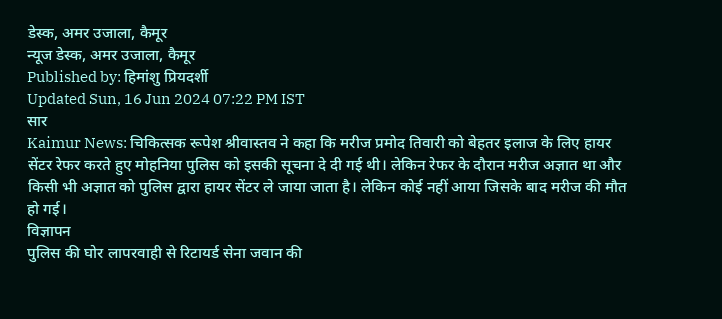डेस्क, अमर उजाला, कैमूर
न्यूज डेस्क, अमर उजाला, कैमूर
Published by: हिमांशु प्रियदर्शी
Updated Sun, 16 Jun 2024 07:22 PM IST
सार
Kaimur News: चिकित्सक रूपेश श्रीवास्तव ने कहा कि मरीज प्रमोद तिवारी को बेहतर इलाज के लिए हायर सेंटर रेफर करते हुए मोहनिया पुलिस को इसकी सूचना दे दी गई थी। लेकिन रेफर के दौरान मरीज अज्ञात था और किसी भी अज्ञात को पुलिस द्वारा हायर सेंटर ले जाया जाता है। लेकिन कोई नहीं आया जिसके बाद मरीज की मौत हो गई।
विज्ञापन
पुलिस की घोर लापरवाही से रिटायर्ड सेना जवान की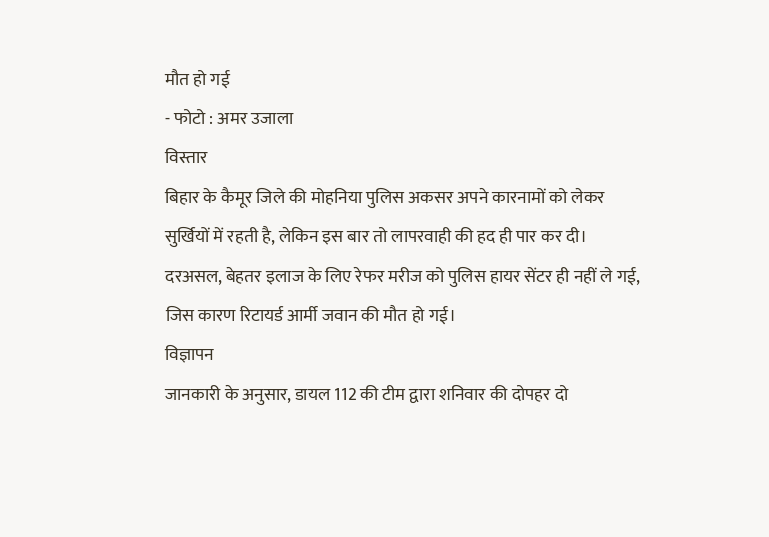मौत हो गई
- फोटो : अमर उजाला
विस्तार
बिहार के कैमूर जिले की मोहनिया पुलिस अकसर अपने कारनामों को लेकर सुर्खियों में रहती है, लेकिन इस बार तो लापरवाही की हद ही पार कर दी। दरअसल, बेहतर इलाज के लिए रेफर मरीज को पुलिस हायर सेंटर ही नहीं ले गई, जिस कारण रिटायर्ड आर्मी जवान की मौत हो गई।
विज्ञापन
जानकारी के अनुसार, डायल 112 की टीम द्वारा शनिवार की दोपहर दो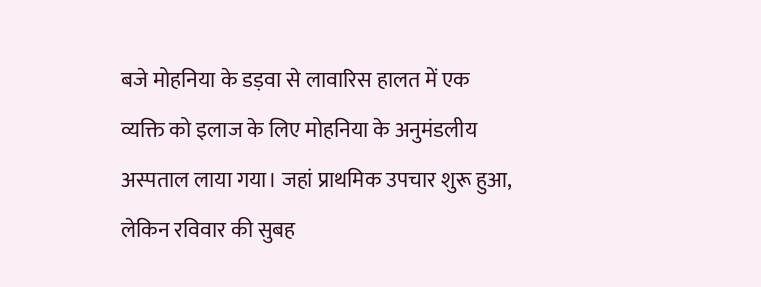बजे मोहनिया के डड़वा से लावारिस हालत में एक व्यक्ति को इलाज के लिए मोहनिया के अनुमंडलीय अस्पताल लाया गया। जहां प्राथमिक उपचार शुरू हुआ, लेकिन रविवार की सुबह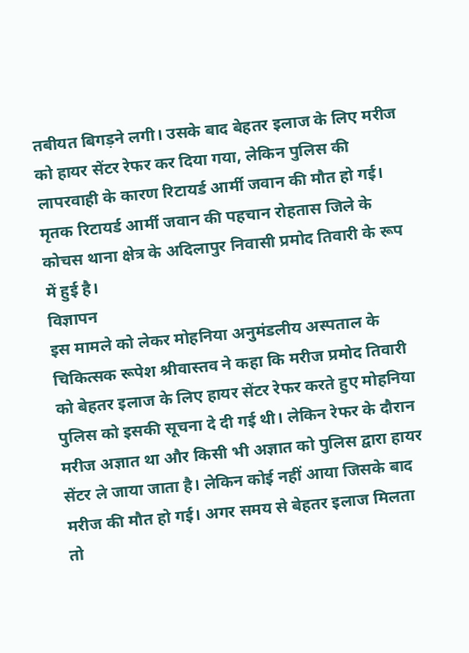तबीयत बिगड़ने लगी। उसके बाद बेहतर इलाज के लिए मरीज को हायर सेंटर रेफर कर दिया गया, लेकिन पुलिस की लापरवाही के कारण रिटायर्ड आर्मी जवान की मौत हो गई। मृतक रिटायर्ड आर्मी जवान की पहचान रोहतास जिले के कोचस थाना क्षेत्र के अदिलापुर निवासी प्रमोद तिवारी के रूप में हुई है।
विज्ञापन
इस मामले को लेकर मोहनिया अनुमंडलीय अस्पताल के चिकित्सक रूपेश श्रीवास्तव ने कहा कि मरीज प्रमोद तिवारी को बेहतर इलाज के लिए हायर सेंटर रेफर करते हुए मोहनिया पुलिस को इसकी सूचना दे दी गई थी। लेकिन रेफर के दौरान मरीज अज्ञात था और किसी भी अज्ञात को पुलिस द्वारा हायर सेंटर ले जाया जाता है। लेकिन कोई नहीं आया जिसके बाद मरीज की मौत हो गई। अगर समय से बेहतर इलाज मिलता तो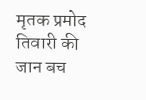मृतक प्रमोद तिवारी की जान बच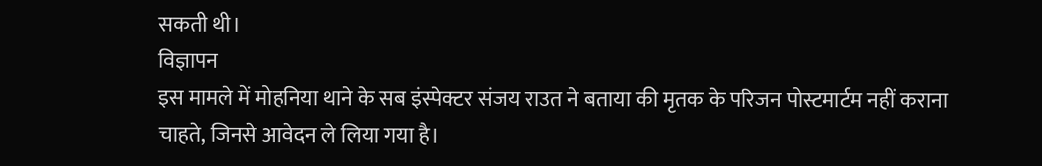सकती थी।
विज्ञापन
इस मामले में मोहनिया थाने के सब इंस्पेक्टर संजय राउत ने बताया की मृतक के परिजन पोस्टमार्टम नहीं कराना चाहते, जिनसे आवेदन ले लिया गया है।